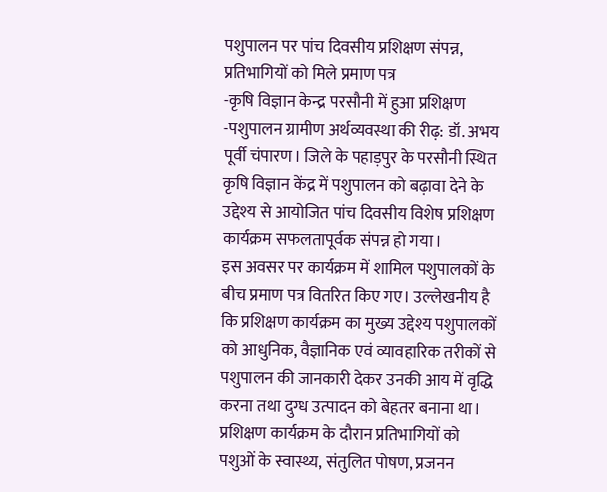पशुपालन पर पांच दिवसीय प्रशिक्षण संपन्न, प्रतिभागियों को मिले प्रमाण पत्र
-कृषि विज्ञान केन्द्र परसौनी में हुआ प्रशिक्षण
-पशुपालन ग्रामीण अर्थव्यवस्था की रीढ़: डॉ. अभय
पूर्वी चंपारण। जिले के पहाड़पुर के परसौनी स्थित कृषि विज्ञान केंद्र में पशुपालन को बढ़ावा देने के उद्देश्य से आयोजित पांच दिवसीय विशेष प्रशिक्षण कार्यक्रम सफलतापूर्वक संपन्न हो गया।
इस अवसर पर कार्यक्रम में शामिल पशुपालकों के बीच प्रमाण पत्र वितरित किए गए। उल्लेखनीय है कि प्रशिक्षण कार्यक्रम का मुख्य उद्देश्य पशुपालकों को आधुनिक, वैज्ञानिक एवं व्यावहारिक तरीकों से पशुपालन की जानकारी देकर उनकी आय में वृद्धि करना तथा दुग्ध उत्पादन को बेहतर बनाना था।
प्रशिक्षण कार्यक्रम के दौरान प्रतिभागियों को पशुओं के स्वास्थ्य, संतुलित पोषण, प्रजनन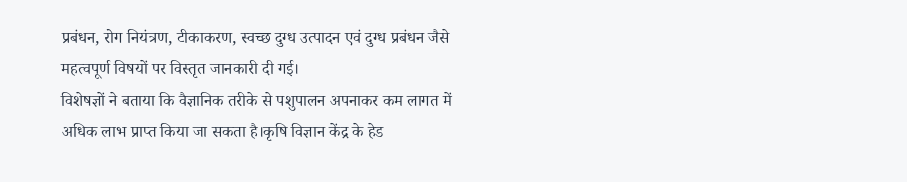प्रबंधन, रोग नियंत्रण, टीकाकरण, स्वच्छ दुग्ध उत्पादन एवं दुग्ध प्रबंधन जैसे महत्वपूर्ण विषयों पर विस्तृत जानकारी दी गई।
विशेषज्ञों ने बताया कि वैज्ञानिक तरीके से पशुपालन अपनाकर कम लागत में अधिक लाभ प्राप्त किया जा सकता है।कृषि विज्ञान केंद्र के हेड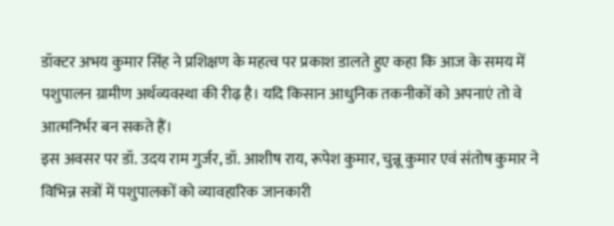डॉक्टर अभय कुमार सिंह ने प्रशिक्षण के महत्व पर प्रकाश डालते हुए कहा कि आज के समय में पशुपालन ग्रामीण अर्थव्यवस्था की रीढ़ है। यदि किसान आधुनिक तकनीकों को अपनाएं तो वे आत्मनिर्भर बन सकते हैं।
इस अवसर पर डॉ. उदय राम गुर्जर, डॉ. आशीष राय, रूपेश कुमार, चुन्नू कुमार एवं संतोष कुमार ने विभिन्न सत्रों में पशुपालकों को व्यावहारिक जानकारी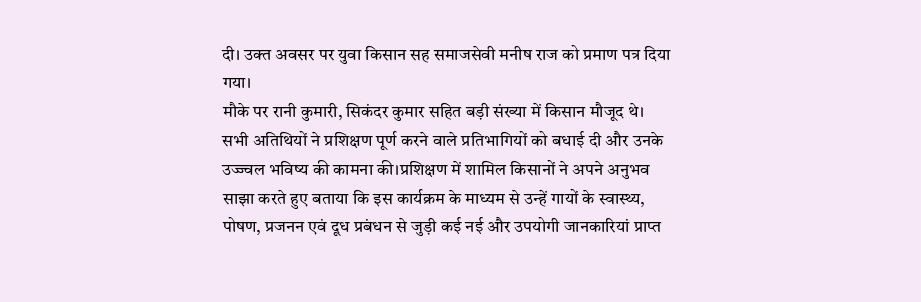दी। उक्त अवसर पर युवा किसान सह समाजसेवी मनीष राज को प्रमाण पत्र दिया गया।
मौके पर रानी कुमारी, सिकंदर कुमार सहित बड़ी संख्या में किसान मौजूद थे। सभी अतिथियों ने प्रशिक्षण पूर्ण करने वाले प्रतिभागियों को बधाई दी और उनके उज्ज्वल भविष्य की कामना की।प्रशिक्षण में शामिल किसानों ने अपने अनुभव साझा करते हुए बताया कि इस कार्यक्रम के माध्यम से उन्हें गायों के स्वास्थ्य, पोषण, प्रजनन एवं दूध प्रबंधन से जुड़ी कई नई और उपयोगी जानकारियां प्राप्त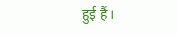हुई हैं।